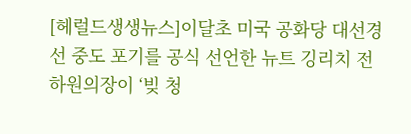[헤럴드생생뉴스]이달초 미국 공화당 대선경선 중도 포기를 공식 선언한 뉴트 깅리치 전 하원의장이 ‘빚 청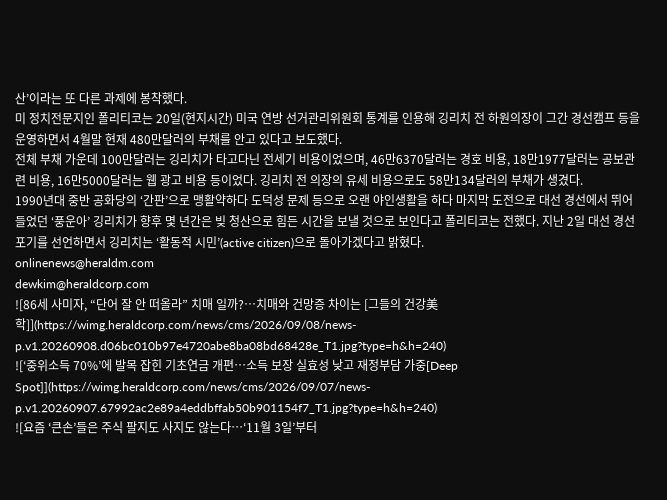산’이라는 또 다른 과제에 봉착했다.
미 정치전문지인 폴리티코는 20일(현지시간) 미국 연방 선거관리위원회 통계를 인용해 깅리치 전 하원의장이 그간 경선캠프 등을 운영하면서 4월말 현재 480만달러의 부채를 안고 있다고 보도했다.
전체 부채 가운데 100만달러는 깅리치가 타고다닌 전세기 비용이었으며, 46만6370달러는 경호 비용, 18만1977달러는 공보관련 비용, 16만5000달러는 웹 광고 비용 등이었다. 깅리치 전 의장의 유세 비용으로도 58만134달러의 부채가 생겼다.
1990년대 중반 공화당의 ‘간판’으로 맹활약하다 도덕성 문제 등으로 오랜 야인생활을 하다 마지막 도전으로 대선 경선에서 뛰어들었던 ‘풍운아’ 깅리치가 향후 몇 년간은 빚 청산으로 힘든 시간을 보낼 것으로 보인다고 폴리티코는 전했다. 지난 2일 대선 경선 포기를 선언하면서 깅리치는 ‘활동적 시민’(active citizen)으로 돌아가겠다고 밝혔다.
onlinenews@heraldm.com
dewkim@heraldcorp.com
![86세 사미자, “단어 잘 안 떠올라” 치매 일까?…치매와 건망증 차이는 [그들의 건강美학]](https://wimg.heraldcorp.com/news/cms/2026/09/08/news-p.v1.20260908.d06bc010b97e4720abe8ba08bd68428e_T1.jpg?type=h&h=240)
![‘중위소득 70%’에 발목 잡힌 기초연금 개편…소득 보장 실효성 낮고 재정부담 가중[Deep Spot]](https://wimg.heraldcorp.com/news/cms/2026/09/07/news-p.v1.20260907.67992ac2e89a4eddbffab50b901154f7_T1.jpg?type=h&h=240)
![요즘 ‘큰손’들은 주식 팔지도 사지도 않는다…‘11월 3일’부터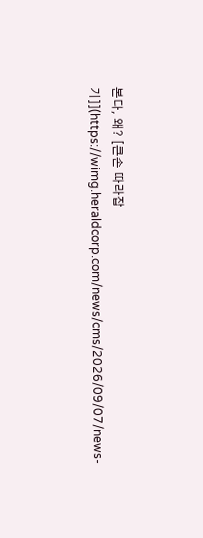본다, 왜? [큰손 따라잡기]](https://wimg.heraldcorp.com/news/cms/2026/09/07/news-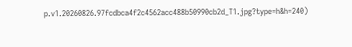p.v1.20260826.97fcdbca4f2c4562acc488b50990cb2d_T1.jpg?type=h&h=240)